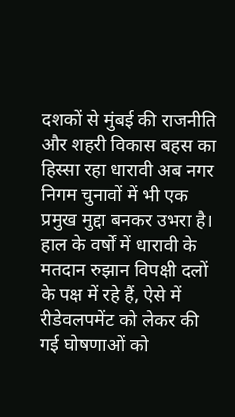दशकों से मुंबई की राजनीति और शहरी विकास बहस का हिस्सा रहा धारावी अब नगर निगम चुनावों में भी एक प्रमुख मुद्दा बनकर उभरा है। हाल के वर्षों में धारावी के मतदान रुझान विपक्षी दलों के पक्ष में रहे हैं, ऐसे में रीडेवलपमेंट को लेकर की गई घोषणाओं को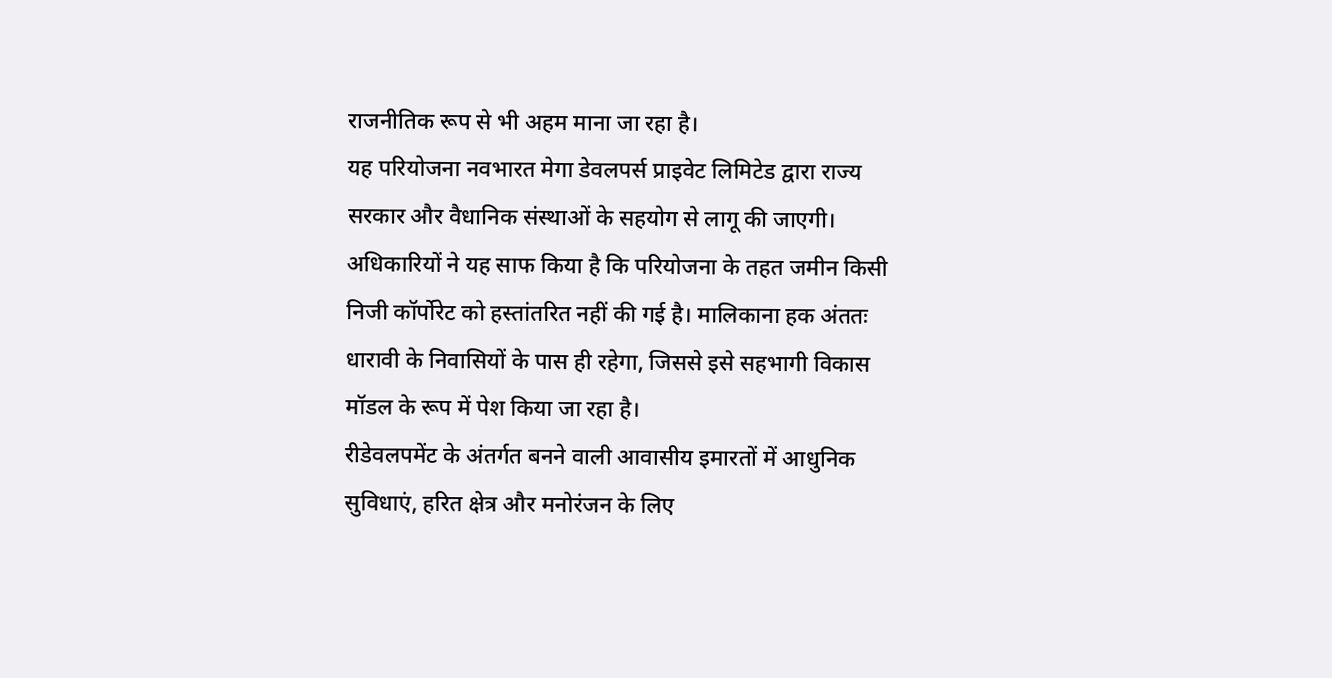राजनीतिक रूप से भी अहम माना जा रहा है।
यह परियोजना नवभारत मेगा डेवलपर्स प्राइवेट लिमिटेड द्वारा राज्य सरकार और वैधानिक संस्थाओं के सहयोग से लागू की जाएगी। अधिकारियों ने यह साफ किया है कि परियोजना के तहत जमीन किसी निजी कॉर्पोरेट को हस्तांतरित नहीं की गई है। मालिकाना हक अंततः धारावी के निवासियों के पास ही रहेगा, जिससे इसे सहभागी विकास मॉडल के रूप में पेश किया जा रहा है।
रीडेवलपमेंट के अंतर्गत बनने वाली आवासीय इमारतों में आधुनिक सुविधाएं, हरित क्षेत्र और मनोरंजन के लिए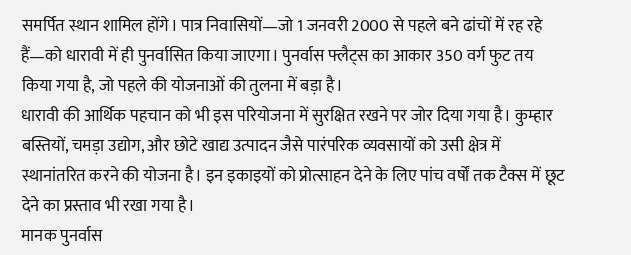समर्पित स्थान शामिल होंगे। पात्र निवासियों—जो 1 जनवरी 2000 से पहले बने ढांचों में रह रहे हैं—को धारावी में ही पुनर्वासित किया जाएगा। पुनर्वास फ्लैट्स का आकार 350 वर्ग फुट तय किया गया है, जो पहले की योजनाओं की तुलना में बड़ा है।
धारावी की आर्थिक पहचान को भी इस परियोजना में सुरक्षित रखने पर जोर दिया गया है। कुम्हार बस्तियों, चमड़ा उद्योग, और छोटे खाद्य उत्पादन जैसे पारंपरिक व्यवसायों को उसी क्षेत्र में स्थानांतरित करने की योजना है। इन इकाइयों को प्रोत्साहन देने के लिए पांच वर्षों तक टैक्स में छूट देने का प्रस्ताव भी रखा गया है।
मानक पुनर्वास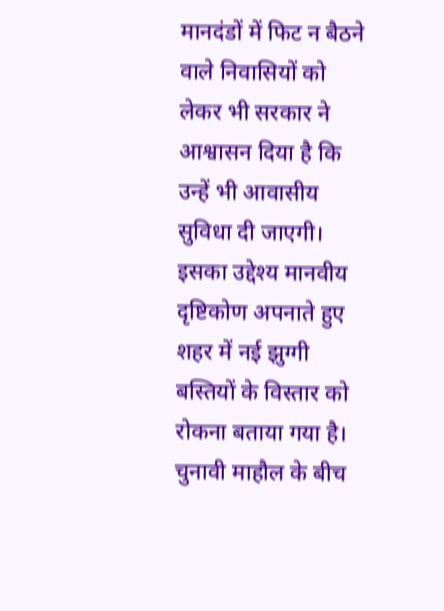मानदंडों में फिट न बैठने वाले निवासियों को लेकर भी सरकार ने आश्वासन दिया है कि उन्हें भी आवासीय सुविधा दी जाएगी। इसका उद्देश्य मानवीय दृष्टिकोण अपनाते हुए शहर में नई झुग्गी बस्तियों के विस्तार को रोकना बताया गया है।
चुनावी माहौल के बीच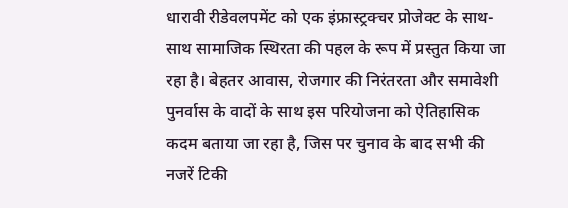धारावी रीडेवलपमेंट को एक इंफ्रास्ट्रक्चर प्रोजेक्ट के साथ-साथ सामाजिक स्थिरता की पहल के रूप में प्रस्तुत किया जा रहा है। बेहतर आवास, रोजगार की निरंतरता और समावेशी पुनर्वास के वादों के साथ इस परियोजना को ऐतिहासिक कदम बताया जा रहा है, जिस पर चुनाव के बाद सभी की नजरें टिकी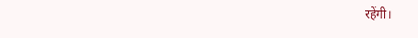रहेंगी।